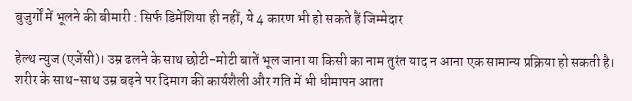बुजुर्गों में भूलने की बीमारी : सिर्फ डिमेंशिया ही नहीं, ये 4 कारण भी हो सकते हैं जिम्मेदार

हेल्थ न्युज (एजेंसी)। उम्र ढलने के साथ छोटी-मोटी बातें भूल जाना या किसी का नाम तुरंत याद न आना एक सामान्य प्रक्रिया हो सकती है। शरीर के साथ-साथ उम्र बढ़ने पर दिमाग की कार्यशैली और गति में भी धीमापन आता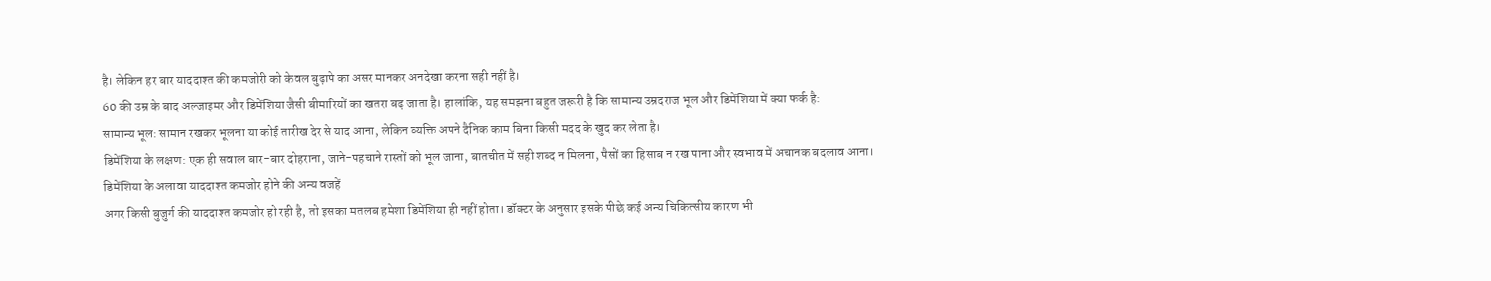है। लेकिन हर बार याददाश्त की कमजोरी को केवल बुढ़ापे का असर मानकर अनदेखा करना सही नहीं है।
60 की उम्र के बाद अल्जाइमर और डिमेंशिया जैसी बीमारियों का खतरा बढ़ जाता है। हालांकि, यह समझना बहुत जरूरी है कि सामान्य उम्रदराज भूल और डिमेंशिया में क्या फर्क है:
सामान्य भूल: सामान रखकर भूलना या कोई तारीख देर से याद आना, लेकिन व्यक्ति अपने दैनिक काम बिना किसी मदद के खुद कर लेता है।
डिमेंशिया के लक्षण: एक ही सवाल बार-बार दोहराना, जाने-पहचाने रास्तों को भूल जाना, बातचीत में सही शब्द न मिलना, पैसों का हिसाब न रख पाना और स्वभाव में अचानक बदलाव आना।
डिमेंशिया के अलावा याददाश्त कमजोर होने की अन्य वजहें
अगर किसी बुजुर्ग की याददाश्त कमजोर हो रही है, तो इसका मतलब हमेशा डिमेंशिया ही नहीं होता। डॉक्टर के अनुसार इसके पीछे कई अन्य चिकित्सीय कारण भी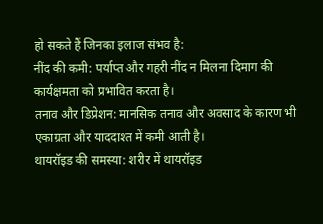हो सकते हैं जिनका इलाज संभव है:
नींद की कमी: पर्याप्त और गहरी नींद न मिलना दिमाग की कार्यक्षमता को प्रभावित करता है।
तनाव और डिप्रेशन: मानसिक तनाव और अवसाद के कारण भी एकाग्रता और याददाश्त में कमी आती है।
थायरॉइड की समस्या: शरीर में थायरॉइड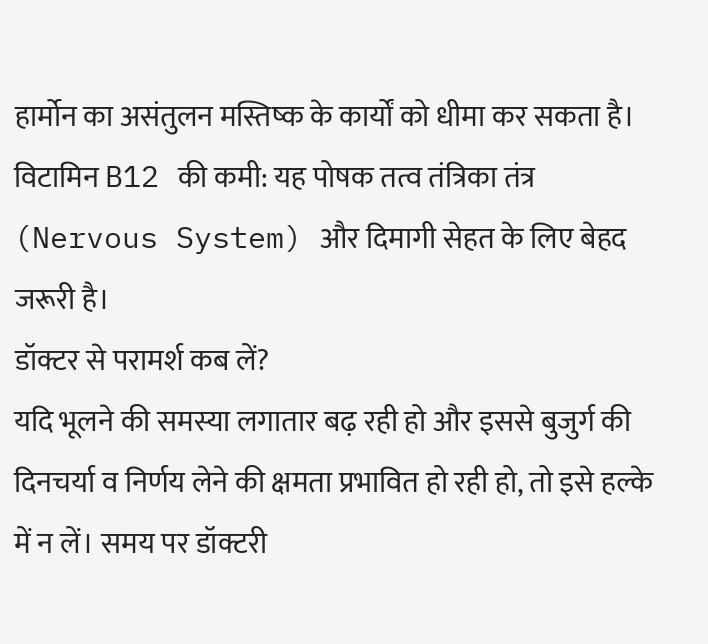हार्मोन का असंतुलन मस्तिष्क के कार्यों को धीमा कर सकता है।
विटामिन B12 की कमी: यह पोषक तत्व तंत्रिका तंत्र (Nervous System) और दिमागी सेहत के लिए बेहद जरूरी है।
डॉक्टर से परामर्श कब लें?
यदि भूलने की समस्या लगातार बढ़ रही हो और इससे बुजुर्ग की दिनचर्या व निर्णय लेने की क्षमता प्रभावित हो रही हो, तो इसे हल्के में न लें। समय पर डॉक्टरी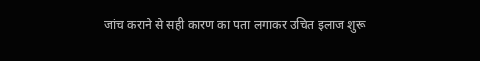जांच कराने से सही कारण का पता लगाकर उचित इलाज शुरू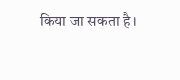किया जा सकता है।